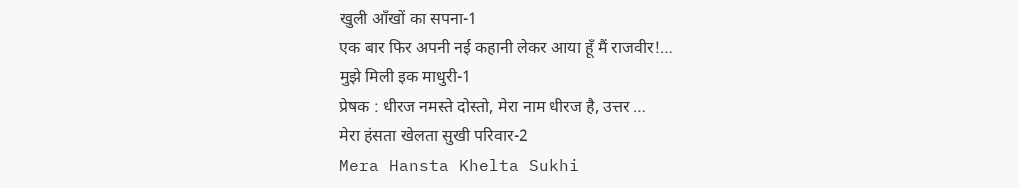खुली आँखों का सपना-1
एक बार फिर अपनी नई कहानी लेकर आया हूँ मैं राजवीर!…
मुझे मिली इक माधुरी-1
प्रेषक : धीरज नमस्ते दोस्तो, मेरा नाम धीरज है, उत्तर …
मेरा हंसता खेलता सुखी परिवार-2
Mera Hansta Khelta Sukhi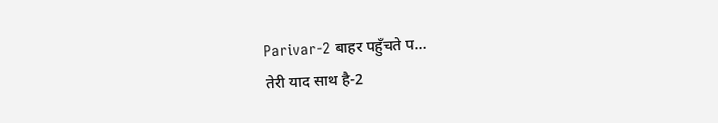Parivar-2 बाहर पहुँचते प…
तेरी याद साथ है-2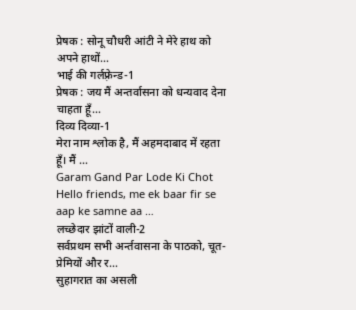प्रेषक : सोनू चौधरी आंटी ने मेरे हाथ को अपने हाथों…
भाई की गर्लफ़्रेन्ड-1
प्रेषक : जय मैं अन्तर्वासना को धन्यवाद देना चाहता हूँ…
दिव्य दिव्या-1
मेरा नाम श्लोक है, मैं अहमदाबाद में रहता हूँ। मैं …
Garam Gand Par Lode Ki Chot
Hello friends, me ek baar fir se aap ke samne aa …
लच्छेदार झांटों वाली-2
सर्वप्रथम सभी अर्न्तवासना के पाठको, चूत-प्रेमियों और र…
सुहागरात का असली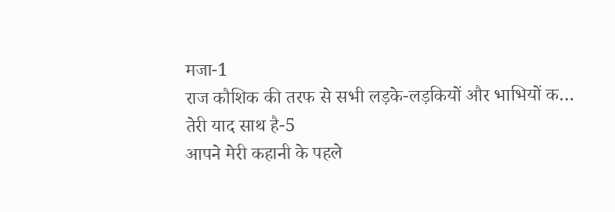मजा-1
राज कौशिक की तरफ से सभी लड़के-लड़कियों और भाभियों क…
तेरी याद साथ है-5
आपने मेरी कहानी के पहले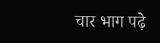चार भाग पढ़े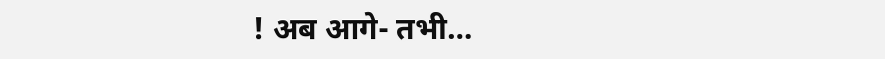! अब आगे- तभी…